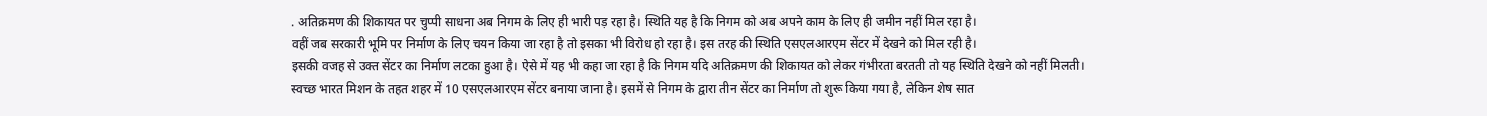. अतिक्रमण की शिकायत पर चुप्पी साधना अब निगम के लिए ही भारी पड़ रहा है। स्थिति यह है कि निगम को अब अपने काम के लिए ही जमीन नहीं मिल रहा है।
वहीं जब सरकारी भूमि पर निर्माण के लिए चयन किया जा रहा है तो इसका भी विरोध हो रहा है। इस तरह की स्थिति एसएलआरएम सेंटर में देखने को मिल रही है।
इसकी वजह से उक्त सेंटर का निर्माण लटका हुआ है। ऐसे में यह भी कहा जा रहा है कि निगम यदि अतिक्रमण की शिकायत को लेकर गंभीरता बरतती तो यह स्थिति देखने को नहीं मिलती।
स्वच्छ भारत मिशन के तहत शहर में 10 एसएलआरएम सेंटर बनाया जाना है। इसमें से निगम के द्वारा तीन सेंटर का निर्माण तो शुरू किया गया है, लेकिन शेष सात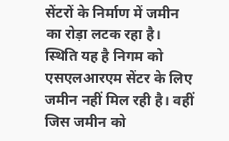सेंटरों के निर्माण में जमीन का रोड़ा लटक रहा है।
स्थिति यह है निगम को एसएलआरएम सेंटर के लिए जमीन नहीं मिल रही है। वहीं जिस जमीन को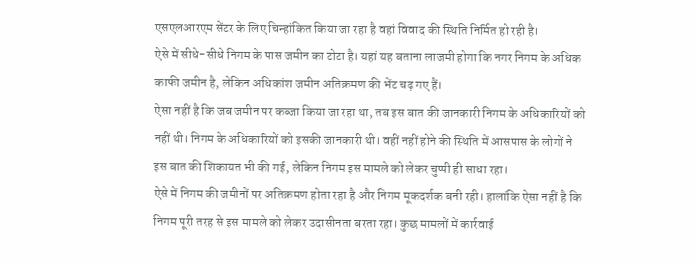एसएलआरएम सेंटर के लिए चिन्हांकित किया जा रहा है वहां विवाद की स्थिति निर्मित हो रही है।
ऐसे में सीधे-सीधे निगम के पास जमीन का टोटा है। यहां यह बताना लाजमी होगा कि नगर निगम के अधिक काफी जमीन है, लेकिन अधिकांश जमीन अतिक्रमण की भेंट चढ़ गए हैं।
ऐसा नहीं है कि जब जमीन पर कब्जा किया जा रहा था, तब इस बात की जानकारी निगम के अधिकारियों को नहीं थी। निगम के अधिकारियों को इसकी जानकारी थी। वहीं नहीं होने की स्थिति में आसपास के लोगों ने इस बात की शिकायत भी की गई, लेकिन निगम इस मामले को लेकर चुप्पी ही साधा रहा।
ऐसे में निगम की जमीनों पर अतिक्रमण होता रहा है और निगम मूकदर्शक बनी रही। हालांकि ऐसा नहीं है कि निगम पूरी तरह से इस मामले को लेकर उदासीनता बरता रहा। कुछ मामलों में कार्रवाई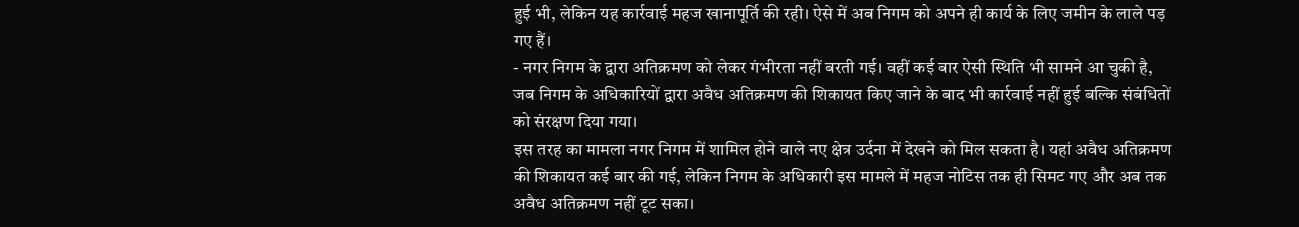हुई भी, लेकिन यह कार्रवाई महज खानापूर्ति की रही। ऐसे में अब निगम को अपने ही कार्य के लिए जमीन के लाले पड़ गए हैं।
- नगर निगम के द्वारा अतिक्रमण को लेकर गंभीरता नहीं बरती गई। वहीं कई बार ऐसी स्थिति भी सामने आ चुकी है, जब निगम के अधिकारियों द्वारा अवैध अतिक्रमण की शिकायत किए जाने के बाद भी कार्रवाई नहीं हुई बल्कि संबंधितों को संरक्षण दिया गया।
इस तरह का मामला नगर निगम में शामिल होने वाले नए क्षेत्र उर्दना में देखने को मिल सकता है। यहां अवैध अतिक्रमण की शिकायत कई बार की गई, लेकिन निगम के अधिकारी इस मामले में महज नोटिस तक ही सिमट गए और अब तक अवैध अतिक्रमण नहीं टूट सका।